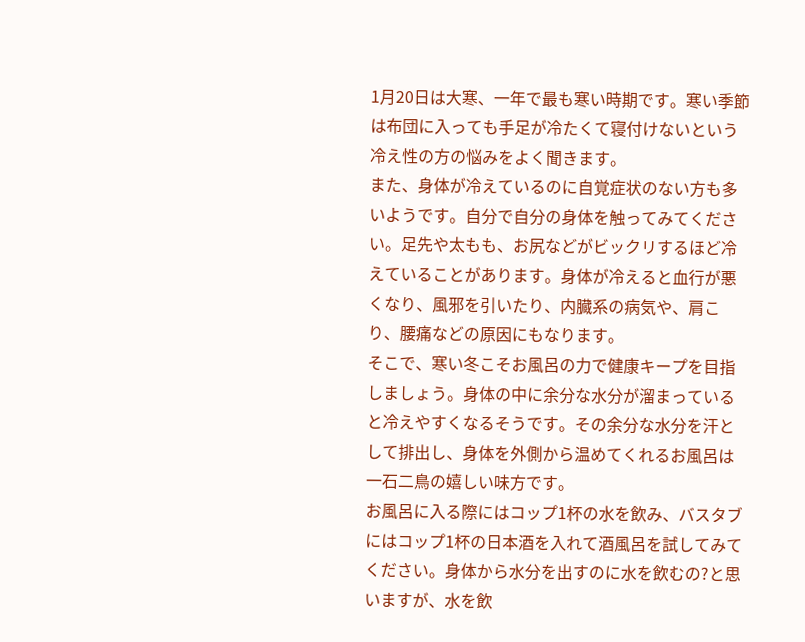1月20日は大寒、一年で最も寒い時期です。寒い季節は布団に入っても手足が冷たくて寝付けないという冷え性の方の悩みをよく聞きます。
また、身体が冷えているのに自覚症状のない方も多いようです。自分で自分の身体を触ってみてください。足先や太もも、お尻などがビックリするほど冷えていることがあります。身体が冷えると血行が悪くなり、風邪を引いたり、内臓系の病気や、肩こり、腰痛などの原因にもなります。
そこで、寒い冬こそお風呂の力で健康キープを目指しましょう。身体の中に余分な水分が溜まっていると冷えやすくなるそうです。その余分な水分を汗として排出し、身体を外側から温めてくれるお風呂は一石二鳥の嬉しい味方です。
お風呂に入る際にはコップ1杯の水を飲み、バスタブにはコップ1杯の日本酒を入れて酒風呂を試してみてください。身体から水分を出すのに水を飲むの?と思いますが、水を飲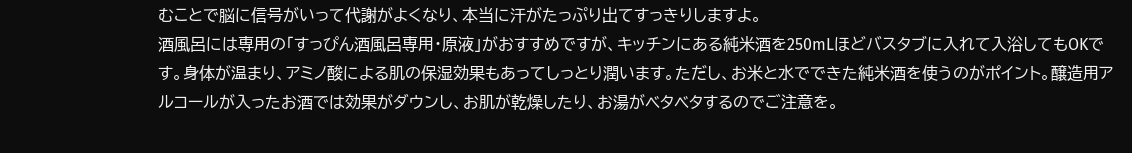むことで脳に信号がいって代謝がよくなり、本当に汗がたっぷり出てすっきりしますよ。
酒風呂には専用の「すっぴん酒風呂専用・原液」がおすすめですが、キッチンにある純米酒を250mLほどバスタブに入れて入浴してもOKです。身体が温まり、アミノ酸による肌の保湿効果もあってしっとり潤います。ただし、お米と水でできた純米酒を使うのがポイント。醸造用アルコールが入ったお酒では効果がダウンし、お肌が乾燥したり、お湯がベタベタするのでご注意を。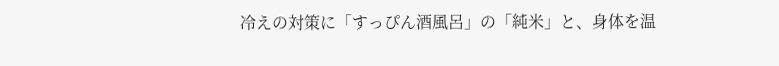冷えの対策に「すっぴん酒風呂」の「純米」と、身体を温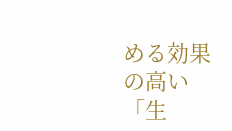める効果の高い「生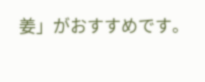姜」がおすすめです。